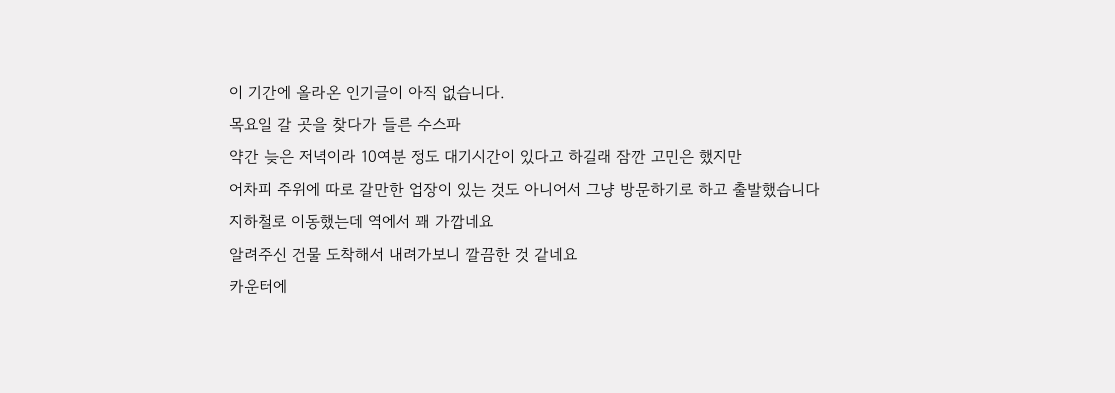이 기간에 올라온 인기글이 아직 없습니다.
목요일 갈 곳을 찾다가 들른 수스파
약간 늦은 저녁이라 10여분 정도 대기시간이 있다고 하길래 잠깐 고민은 했지만
어차피 주위에 따로 갈만한 업장이 있는 것도 아니어서 그냥 방문하기로 하고 출발했습니다
지하철로 이동했는데 역에서 꽤 가깝네요
알려주신 건물 도착해서 내려가보니 깔끔한 것 같네요
카운터에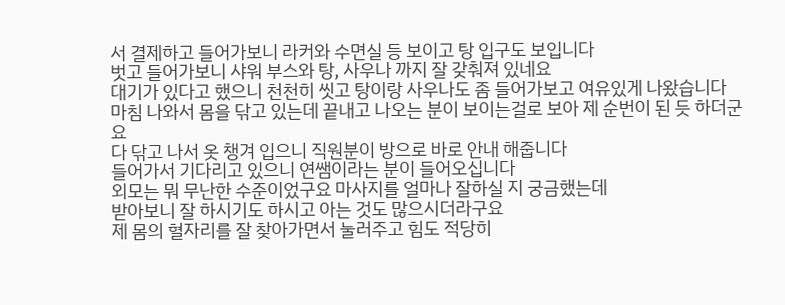서 결제하고 들어가보니 라커와 수면실 등 보이고 탕 입구도 보입니다
벗고 들어가보니 샤워 부스와 탕, 사우나 까지 잘 갖춰져 있네요
대기가 있다고 했으니 천천히 씻고 탕이랑 사우나도 좀 들어가보고 여유있게 나왔습니다
마침 나와서 몸을 닦고 있는데 끝내고 나오는 분이 보이는걸로 보아 제 순번이 된 듯 하더군요
다 닦고 나서 옷 챙겨 입으니 직원분이 방으로 바로 안내 해줍니다
들어가서 기다리고 있으니 연쌤이라는 분이 들어오십니다
외모는 뭐 무난한 수준이었구요 마사지를 얼마나 잘하실 지 궁금했는데
받아보니 잘 하시기도 하시고 아는 것도 많으시더라구요
제 몸의 혈자리를 잘 찾아가면서 눌러주고 힘도 적당히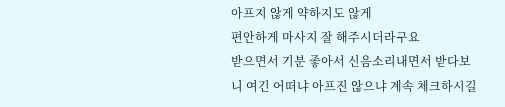아프지 않게 약하지도 않게
편안하게 마사지 잘 해주시더라구요
받으면서 기분 좋아서 신음소리내면서 받다보니 여긴 어떠냐 아프진 않으냐 계속 체크하시길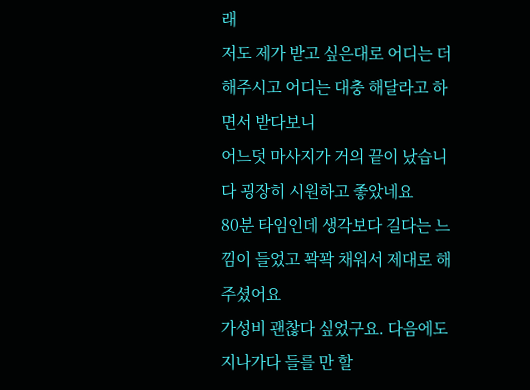래
저도 제가 받고 싶은대로 어디는 더 해주시고 어디는 대충 해달라고 하면서 받다보니
어느덧 마사지가 거의 끝이 났습니다 굉장히 시원하고 좋았네요
80분 타임인데 생각보다 길다는 느낌이 들었고 꽉꽉 채워서 제대로 해주셨어요
가성비 괜찮다 싶었구요. 다음에도 지나가다 들를 만 할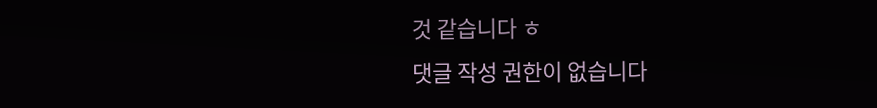것 같습니다 ㅎ
댓글 작성 권한이 없습니다